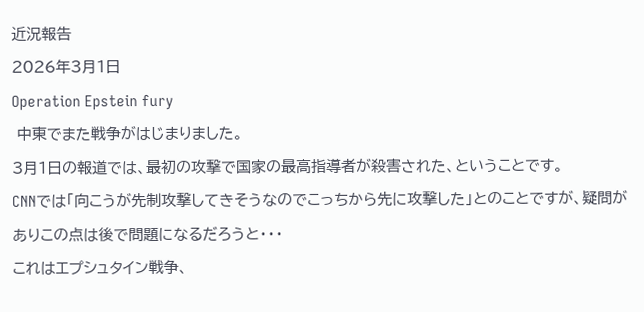近況報告
2026年3月1日
Operation Epstein fury
 中東でまた戦争がはじまりました。
3月1日の報道では、最初の攻撃で国家の最高指導者が殺害された、ということです。
CNNでは「向こうが先制攻撃してきそうなのでこっちから先に攻撃した」とのことですが、疑問がありこの点は後で問題になるだろうと・・・
これはエプシュタイン戦争、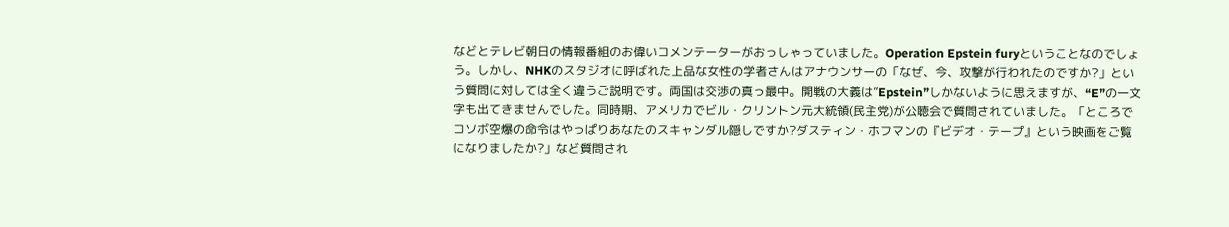などとテレビ朝日の情報番組のお偉いコメンテーターがおっしゃっていました。Operation Epstein furyということなのでしょう。しかし、NHKのスタジオに呼ばれた上品な女性の学者さんはアナウンサーの「なぜ、今、攻撃が行われたのですか?」という質問に対しては全く違うご説明です。両国は交渉の真っ最中。開戦の大義は”Epstein”しかないように思えますが、“E”の一文字も出てきませんでした。同時期、アメリカでビル・クリントン元大統領(民主党)が公聴会で質問されていました。「ところでコソボ空爆の命令はやっぱりあなたのスキャンダル隠しですか?ダスティン・ホフマンの『ビデオ・テープ』という映画をご覧になりましたか?」など質問され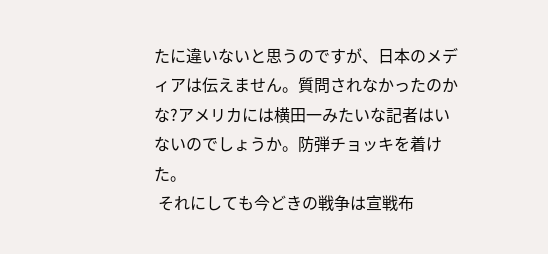たに違いないと思うのですが、日本のメディアは伝えません。質問されなかったのかな?アメリカには横田一みたいな記者はいないのでしょうか。防弾チョッキを着けた。
 それにしても今どきの戦争は宣戦布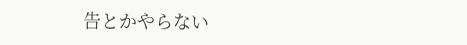告とかやらない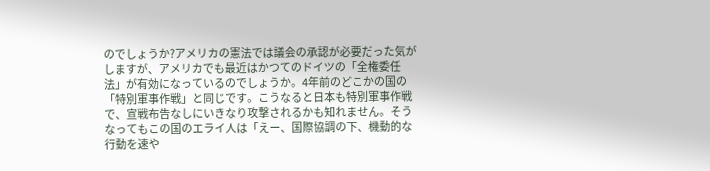のでしょうか?アメリカの憲法では議会の承認が必要だった気がしますが、アメリカでも最近はかつてのドイツの「全権委任法」が有効になっているのでしょうか。4年前のどこかの国の「特別軍事作戦」と同じです。こうなると日本も特別軍事作戦で、宣戦布告なしにいきなり攻撃されるかも知れません。そうなってもこの国のエライ人は「えー、国際協調の下、機動的な行動を速や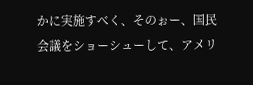かに実施すべく、そのぉー、国民会議をショーシューして、アメリ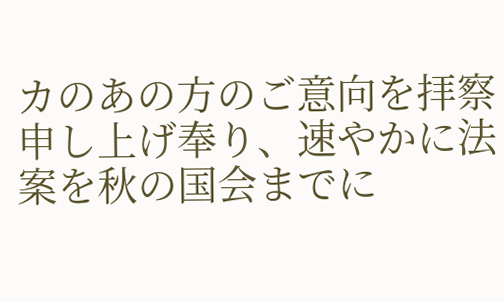カのあの方のご意向を拝察申し上げ奉り、速やかに法案を秋の国会までに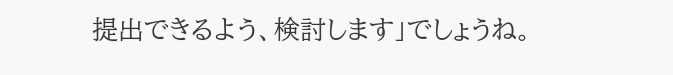提出できるよう、検討します」でしょうね。